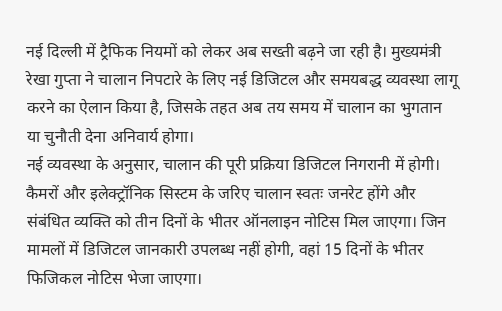नई दिल्ली में ट्रैफिक नियमों को लेकर अब सख्ती बढ़ने जा रही है। मुख्यमंत्री रेखा गुप्ता ने चालान निपटारे के लिए नई डिजिटल और समयबद्ध व्यवस्था लागू करने का ऐलान किया है, जिसके तहत अब तय समय में चालान का भुगतान या चुनौती देना अनिवार्य होगा।
नई व्यवस्था के अनुसार, चालान की पूरी प्रक्रिया डिजिटल निगरानी में होगी। कैमरों और इलेक्ट्रॉनिक सिस्टम के जरिए चालान स्वतः जनरेट होंगे और संबंधित व्यक्ति को तीन दिनों के भीतर ऑनलाइन नोटिस मिल जाएगा। जिन मामलों में डिजिटल जानकारी उपलब्ध नहीं होगी, वहां 15 दिनों के भीतर फिजिकल नोटिस भेजा जाएगा।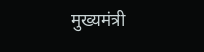मुख्यमंत्री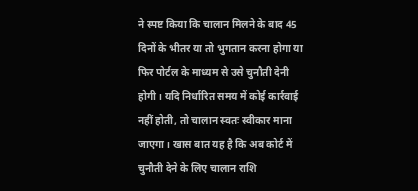ने स्पष्ट किया कि चालान मिलने के बाद 45 दिनों के भीतर या तो भुगतान करना होगा या फिर पोर्टल के माध्यम से उसे चुनौती देनी होगी। यदि निर्धारित समय में कोई कार्रवाई नहीं होती, तो चालान स्वतः स्वीकार माना जाएगा। खास बात यह है कि अब कोर्ट में चुनौती देने के लिए चालान राशि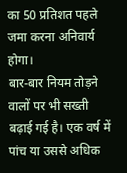का 50 प्रतिशत पहले जमा करना अनिवार्य होगा।
बार-बार नियम तोड़ने वालों पर भी सख्ती बढ़ाई गई है। एक वर्ष में पांच या उससे अधिक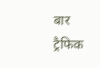बार ट्रैफिक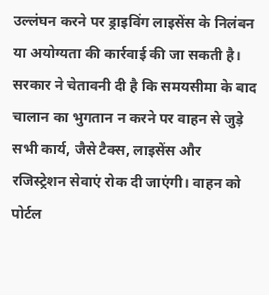उल्लंघन करने पर ड्राइविंग लाइसेंस के निलंबन या अयोग्यता की कार्रवाई की जा सकती है।
सरकार ने चेतावनी दी है कि समयसीमा के बाद चालान का भुगतान न करने पर वाहन से जुड़े सभी कार्य, जैसे टैक्स, लाइसेंस और रजिस्ट्रेशन सेवाएं रोक दी जाएंगी। वाहन को पोर्टल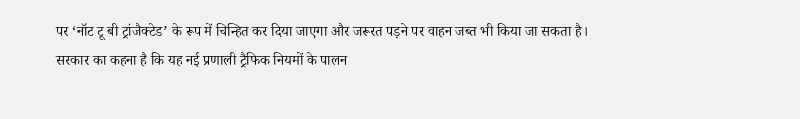पर ‘नॉट टू बी ट्रांजैक्टेड’ के रूप में चिन्हित कर दिया जाएगा और जरूरत पड़ने पर वाहन जब्त भी किया जा सकता है।
सरकार का कहना है कि यह नई प्रणाली ट्रैफिक नियमों के पालन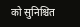को सुनिश्चित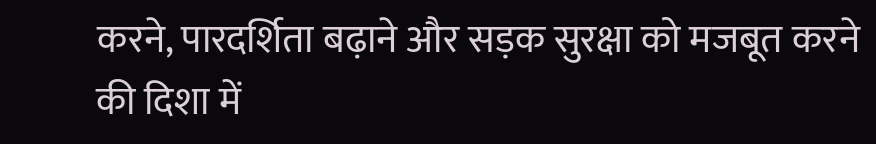करने, पारदर्शिता बढ़ाने और सड़क सुरक्षा को मजबूत करने की दिशा में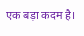एक बड़ा कदम है।